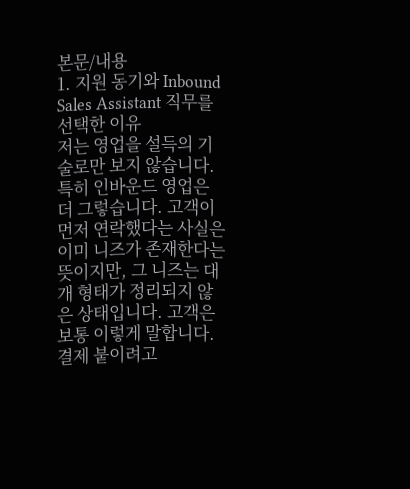본문/내용
1. 지원 동기와 Inbound Sales Assistant 직무를 선택한 이유
저는 영업을 설득의 기술로만 보지 않습니다. 특히 인바운드 영업은 더 그렇습니다. 고객이 먼저 연락했다는 사실은 이미 니즈가 존재한다는 뜻이지만, 그 니즈는 대개 형태가 정리되지 않은 상태입니다. 고객은 보통 이렇게 말합니다. 결제 붙이려고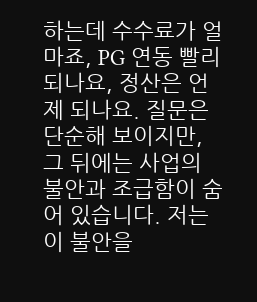하는데 수수료가 얼마죠, PG 연동 빨리 되나요, 정산은 언제 되나요. 질문은 단순해 보이지만, 그 뒤에는 사업의 불안과 조급함이 숨어 있습니다. 저는 이 불안을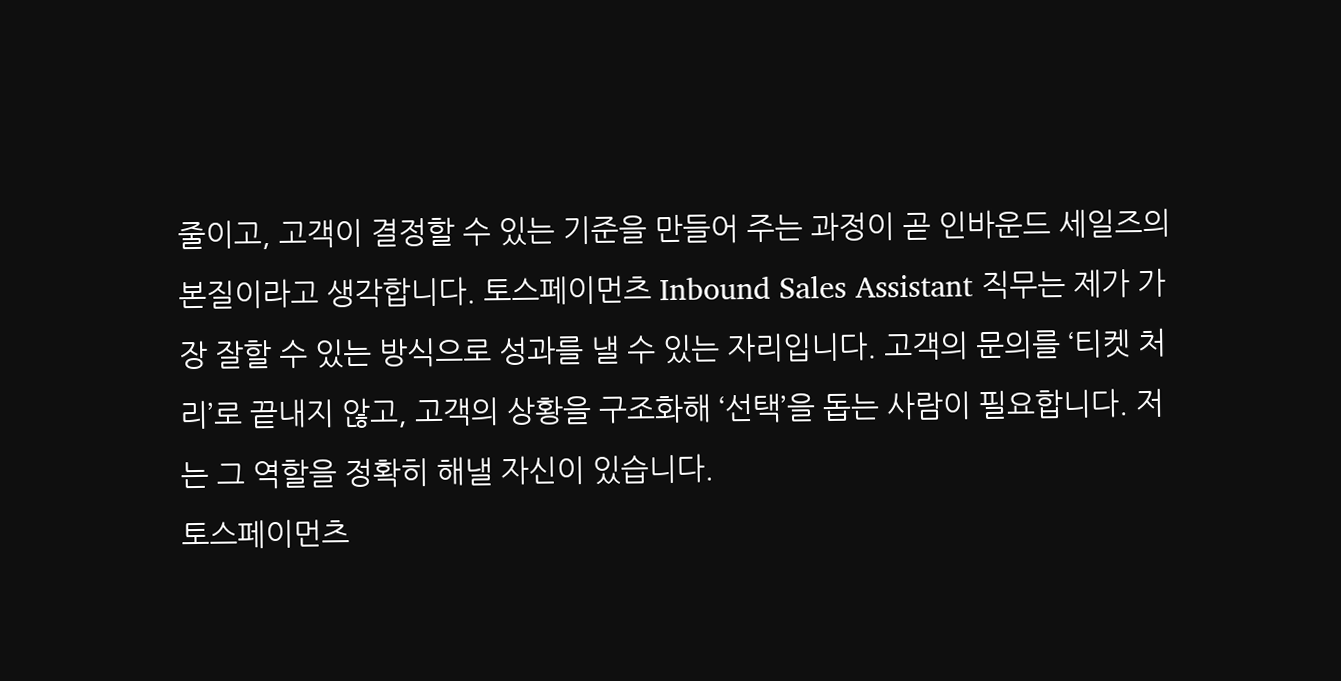줄이고, 고객이 결정할 수 있는 기준을 만들어 주는 과정이 곧 인바운드 세일즈의 본질이라고 생각합니다. 토스페이먼츠 Inbound Sales Assistant 직무는 제가 가장 잘할 수 있는 방식으로 성과를 낼 수 있는 자리입니다. 고객의 문의를 ‘티켓 처리’로 끝내지 않고, 고객의 상황을 구조화해 ‘선택’을 돕는 사람이 필요합니다. 저는 그 역할을 정확히 해낼 자신이 있습니다.
토스페이먼츠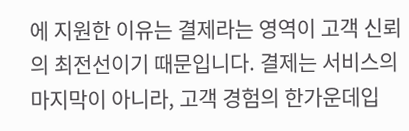에 지원한 이유는 결제라는 영역이 고객 신뢰의 최전선이기 때문입니다. 결제는 서비스의 마지막이 아니라, 고객 경험의 한가운데입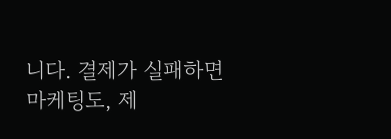니다. 결제가 실패하면 마케팅도, 제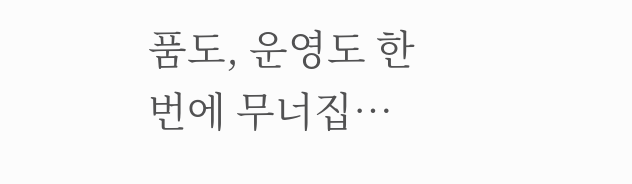품도, 운영도 한 번에 무너집…